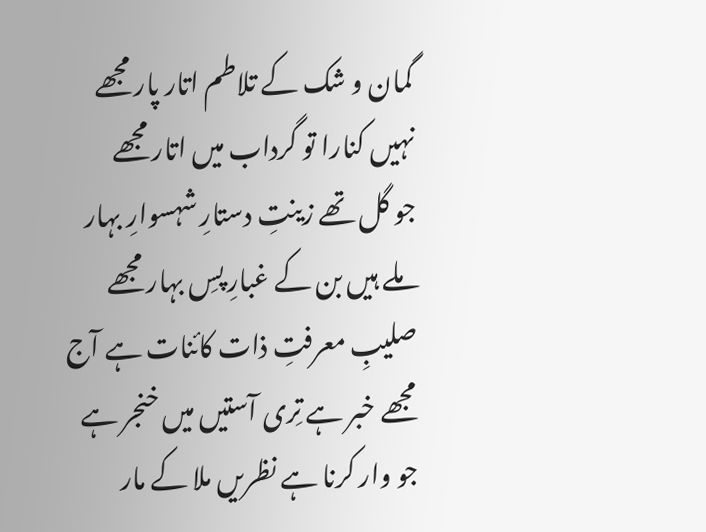گمان و شک کے تلاطم اتار پار مجھے
نہیں کنارا تو گرداب میں اتار مجھے
جو گل تھے زینتِ دستارِ شہسوارِ بہار
ملے ہیں بن کے غبارِ پسِ بہار مجھے
صلیبِ معرفتِ ذات کائنات ہے آج
مجھے خبر ہے تِری آستیں میں خنجر ہے
جو وار کرنا ہے نظریں ملا کے مار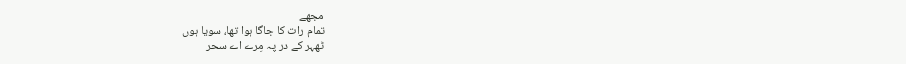مجھے
تمام رات کا جاگا ہوا تھا، سویا ہوں
ٹھہر کے در پہ مِرے اے سحر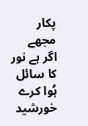پکار مجھے
اگر ہے نور کا سائل ہُوا کرے خورشید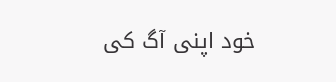خود اپنی آگ کی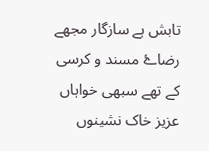تابش ہے سازگار مجھے
رضاۓ مسند و کرسی کے تھے سبھی خواہاں
عزیز خاک نشینوں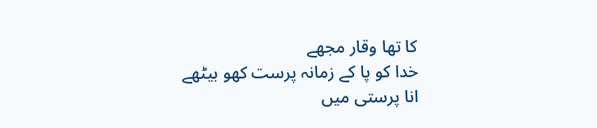کا تھا وقار مجھے
خدا کو پا کے زمانہ پرست کھو بیٹھے
انا پرستی میں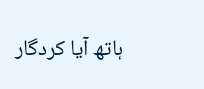ہاتھ آیا کردگار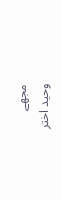مجھے
وحید اختر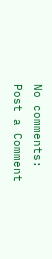No comments:
Post a Comment